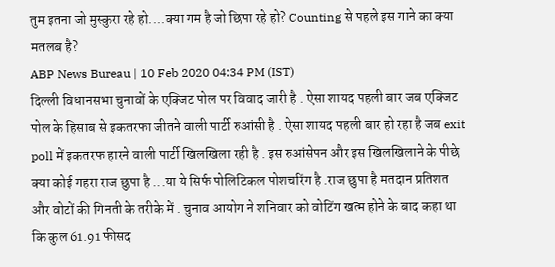तुम इतना जो मुस्कुरा रहे हो....क्या गम है जो छिपा रहे हो? Counting से पहले इस गाने का क्या मतलब है?
ABP News Bureau | 10 Feb 2020 04:34 PM (IST)
दिल्ली विधानसभा चुनावों के एक्जिट पोल पर विवाद जारी है . ऐसा शायद पहली बार जब एक्जिट पोल के हिसाब से इकतरफा जीतने वाली पार्टी रुआंसी है . ऐसा शायद पहली बार हो रहा है जब exit poll में इकतरफ हारने वाली पार्टी खिलखिला रही है . इस रुआंसेपन और इस खिलखिलाने के पीछे क्या कोई गहरा राज छुपा है ...या ये सिर्फ पोलिटिकल पोशचरिंग है .राज छुपा है मतदान प्रतिशत और वोटों की गिनती के तरीके में . चुनाव आयोग ने शनिवार को वोटिंग खत्म होने के बाद कहा था कि कुल 61.91 फीसद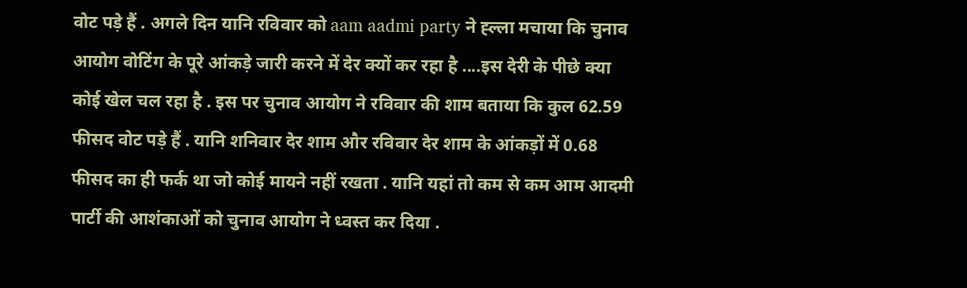वोट पड़े हैं . अगले दिन यानि रविवार को aam aadmi party ने ह्ल्ला मचाया कि चुनाव आयोग वोटिंग के पूरे आंकड़े जारी करने में देर क्यों कर रहा है ....इस देरी के पीछे क्या कोई खेल चल रहा है . इस पर चुनाव आयोग ने रविवार की शाम बताया कि कुल 62.59 फीसद वोट पड़े हैं . यानि शनिवार देर शाम और रविवार देर शाम के आंकड़ों में 0.68 फीसद का ही फर्क था जो कोई मायने नहीं रखता . यानि यहां तो कम से कम आम आदमी पार्टी की आशंकाओं को चुनाव आयोग ने ध्वस्त कर दिया .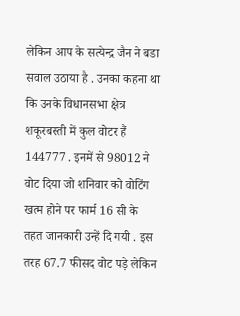लेकिन आप के सत्येन्द्र जैन ने बडा सवाल उठाया है . उनका कहना था कि उनके विधानसभा क्षेत्र शकूरबस्ती में कुल वोटर हैं 144777 . इनमें से 98012 ने वोट दिया जो शनिवार को वोटिंग खत्म होने पर फार्म 16 सी के तहत जानकारी उन्हें दि गयी . इस तरह 67.7 फीसद वोट पड़े लेकिन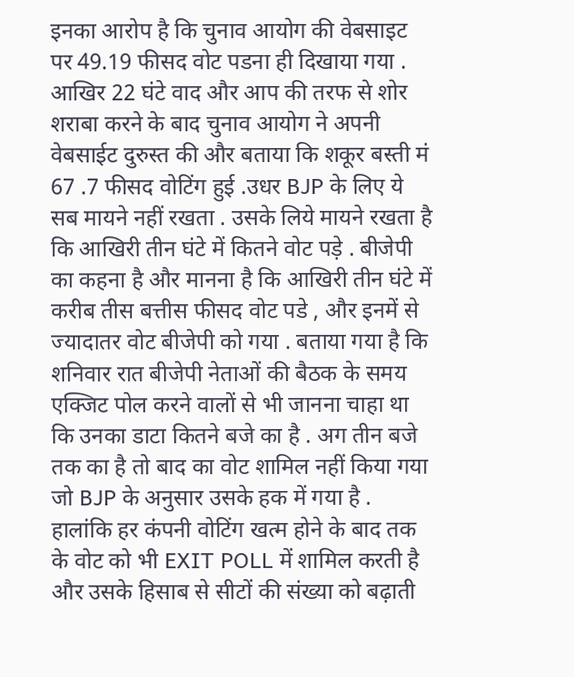इनका आरोप है कि चुनाव आयोग की वेबसाइट पर 49.19 फीसद वोट पडना ही दिखाया गया . आखिर 22 घंटे वाद और आप की तरफ से शोर शराबा करने के बाद चुनाव आयोग ने अपनी वेबसाईट दुरुस्त की और बताया कि शकूर बस्ती मं 67 .7 फीसद वोटिंग हुई .उधर BJP के लिए ये सब मायने नहीं रखता . उसके लिये मायने रखता है कि आखिरी तीन घंटे में कितने वोट पड़े . बीजेपी का कहना है और मानना है कि आखिरी तीन घंटे में करीब तीस बत्तीस फीसद वोट पडे , और इनमें से ज्यादातर वोट बीजेपी को गया . बताया गया है कि शनिवार रात बीजेपी नेताओं की बैठक के समय एक्जिट पोल करने वालों से भी जानना चाहा था कि उनका डाटा कितने बजे का है . अग तीन बजे तक का है तो बाद का वोट शामिल नहीं किया गया जो BJP के अनुसार उसके हक में गया है . हालांकि हर कंपनी वोटिंग खत्म होने के बाद तक के वोट को भी EXIT POLL में शामिल करती है और उसके हिसाब से सीटों की संख्या को बढ़ाती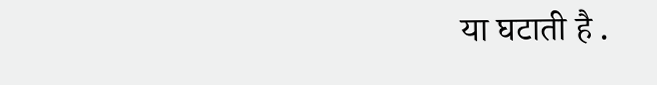या घटाती है .